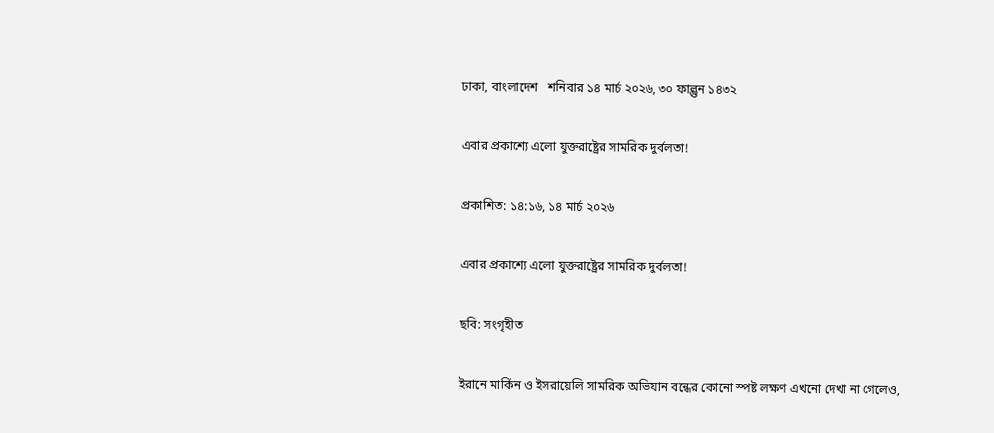ঢাকা, বাংলাদেশ   শনিবার ১৪ মার্চ ২০২৬, ৩০ ফাল্গুন ১৪৩২

এবার প্রকাশ্যে এলো যুক্তরাষ্ট্রের সামরিক দুর্বলতা!

প্রকাশিত: ১৪:১৬, ১৪ মার্চ ২০২৬

এবার প্রকাশ্যে এলো যুক্তরাষ্ট্রের সামরিক দুর্বলতা!

ছবি: সংগৃহীত

ইরানে মার্কিন ও ইসরায়েলি সামরিক অভিযান বন্ধের কোনো স্পষ্ট লক্ষণ এখনো দেখা না গেলেও,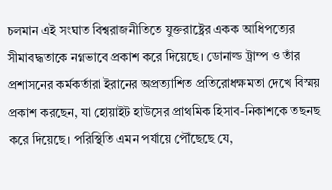চলমান এই সংঘাত বিশ্বরাজনীতিতে যুক্তরাষ্ট্রের একক আধিপত্যের সীমাবদ্ধতাকে নগ্নভাবে প্রকাশ করে দিয়েছে। ডোনাল্ড ট্রাম্প ও তাঁর প্রশাসনের কর্মকর্তারা ইরানের অপ্রত্যাশিত প্রতিরোধক্ষমতা দেখে বিস্ময় প্রকাশ করছেন, যা হোয়াইট হাউসের প্রাথমিক হিসাব-নিকাশকে তছনছ করে দিয়েছে। পরিস্থিতি এমন পর্যায়ে পৌঁছেছে যে,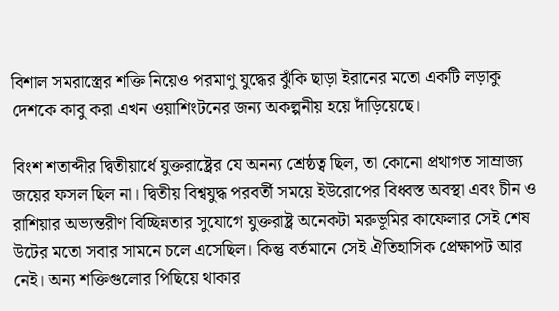বিশাল সমরাস্ত্রের শক্তি নিয়েও পরমাণু যুদ্ধের ঝুঁকি ছাড়া ইরানের মতো একটি লড়াকু দেশকে কাবু করা এখন ওয়াশিংটনের জন্য অকল্পনীয় হয়ে দাঁড়িয়েছে।

বিংশ শতাব্দীর দ্বিতীয়ার্ধে যুক্তরাষ্ট্রের যে অনন্য শ্রেষ্ঠত্ব ছিল, তা কোনো প্রথাগত সাম্রাজ্য জয়ের ফসল ছিল না। দ্বিতীয় বিশ্বযুদ্ধ পরবর্তী সময়ে ইউরোপের বিধ্বস্ত অবস্থা এবং চীন ও রাশিয়ার অভ্যন্তরীণ বিচ্ছিন্নতার সুযোগে যুক্তরাষ্ট্র অনেকটা মরুভূমির কাফেলার সেই শেষ উটের মতো সবার সামনে চলে এসেছিল। কিন্তু বর্তমানে সেই ঐতিহাসিক প্রেক্ষাপট আর নেই। অন্য শক্তিগুলোর পিছিয়ে থাকার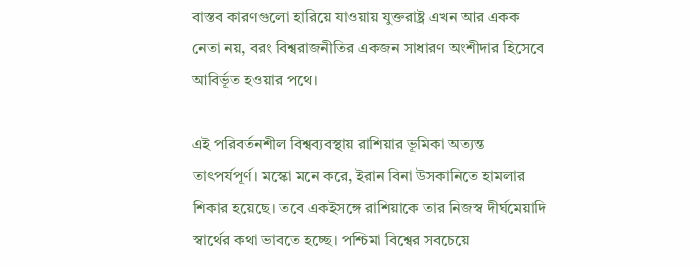বাস্তব কারণগুলো হারিয়ে যাওয়ায় যুক্তরাষ্ট্র এখন আর একক নেতা নয়, বরং বিশ্বরাজনীতির একজন সাধারণ অংশীদার হিসেবে আবির্ভূত হওয়ার পথে।

এই পরিবর্তনশীল বিশ্বব্যবস্থায় রাশিয়ার ভূমিকা অত্যন্ত তাৎপর্যপূর্ণ। মস্কো মনে করে, ইরান বিনা উসকানিতে হামলার শিকার হয়েছে। তবে একইসঙ্গে রাশিয়াকে তার নিজস্ব দীর্ঘমেয়াদি স্বার্থের কথা ভাবতে হচ্ছে। পশ্চিমা বিশ্বের সবচেয়ে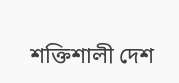শক্তিশালী দেশ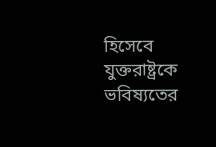হিসেবে যুক্তরাষ্ট্রকে ভবিষ্যতের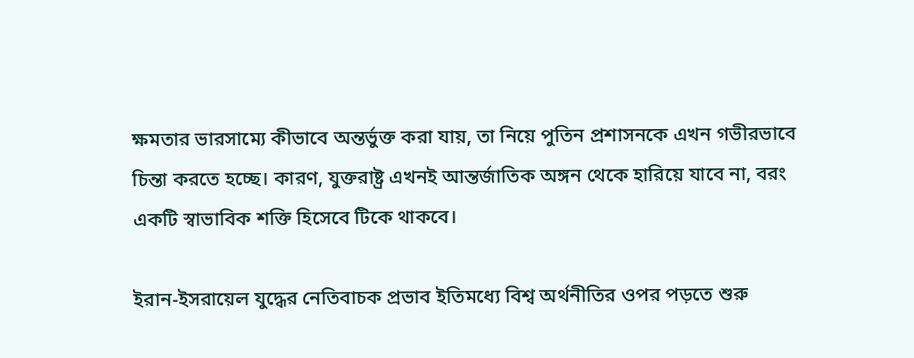ক্ষমতার ভারসাম্যে কীভাবে অন্তর্ভুক্ত করা যায়, তা নিয়ে পুতিন প্রশাসনকে এখন গভীরভাবে চিন্তা করতে হচ্ছে। কারণ, যুক্তরাষ্ট্র এখনই আন্তর্জাতিক অঙ্গন থেকে হারিয়ে যাবে না, বরং একটি স্বাভাবিক শক্তি হিসেবে টিকে থাকবে।

ইরান-ইসরায়েল যুদ্ধের নেতিবাচক প্রভাব ইতিমধ্যে বিশ্ব অর্থনীতির ওপর পড়তে শুরু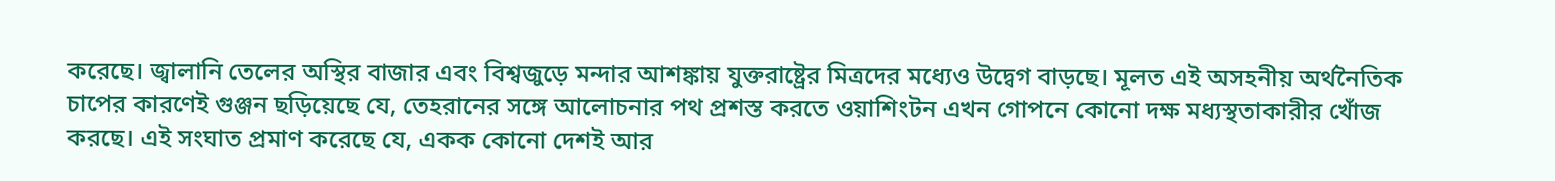করেছে। জ্বালানি তেলের অস্থির বাজার এবং বিশ্বজুড়ে মন্দার আশঙ্কায় যুক্তরাষ্ট্রের মিত্রদের মধ্যেও উদ্বেগ বাড়ছে। মূলত এই অসহনীয় অর্থনৈতিক চাপের কারণেই গুঞ্জন ছড়িয়েছে যে, তেহরানের সঙ্গে আলোচনার পথ প্রশস্ত করতে ওয়াশিংটন এখন গোপনে কোনো দক্ষ মধ্যস্থতাকারীর খোঁজ করছে। এই সংঘাত প্রমাণ করেছে যে, একক কোনো দেশই আর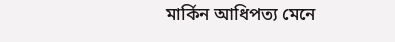মার্কিন আধিপত্য মেনে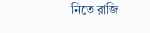নিতে রাজি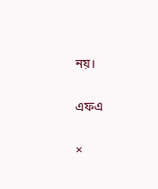নয়।

এফএ

×